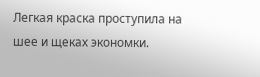Легкая краска проступила на шее и щеках экономки.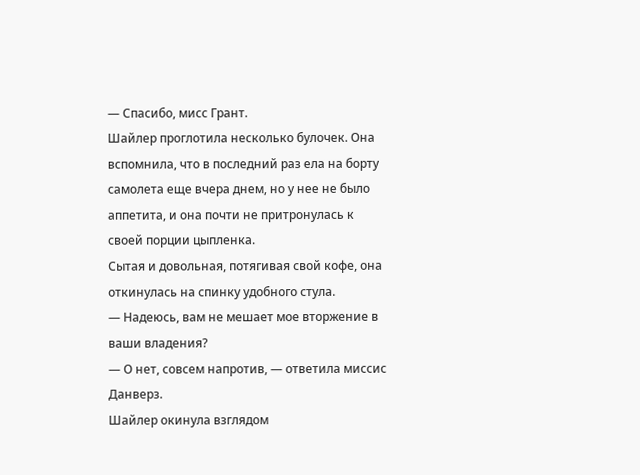— Спасибо, мисс Грант.
Шайлер проглотила несколько булочек. Она вспомнила, что в последний раз ела на борту самолета еще вчера днем, но у нее не было аппетита, и она почти не притронулась к своей порции цыпленка.
Сытая и довольная, потягивая свой кофе, она откинулась на спинку удобного стула.
— Надеюсь, вам не мешает мое вторжение в ваши владения?
— О нет, совсем напротив, — ответила миссис Данверз.
Шайлер окинула взглядом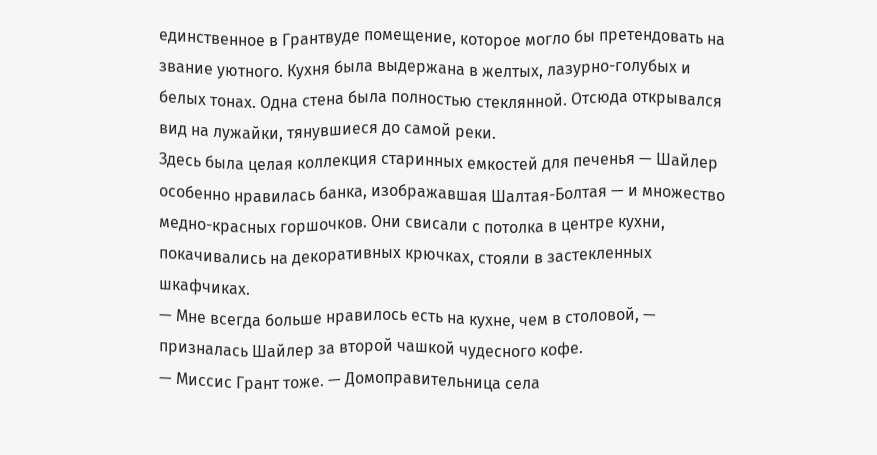единственное в Грантвуде помещение, которое могло бы претендовать на звание уютного. Кухня была выдержана в желтых, лазурно-голубых и белых тонах. Одна стена была полностью стеклянной. Отсюда открывался вид на лужайки, тянувшиеся до самой реки.
Здесь была целая коллекция старинных емкостей для печенья — Шайлер особенно нравилась банка, изображавшая Шалтая-Болтая — и множество медно-красных горшочков. Они свисали с потолка в центре кухни, покачивались на декоративных крючках, стояли в застекленных шкафчиках.
— Мне всегда больше нравилось есть на кухне, чем в столовой, — призналась Шайлер за второй чашкой чудесного кофе.
— Миссис Грант тоже. — Домоправительница села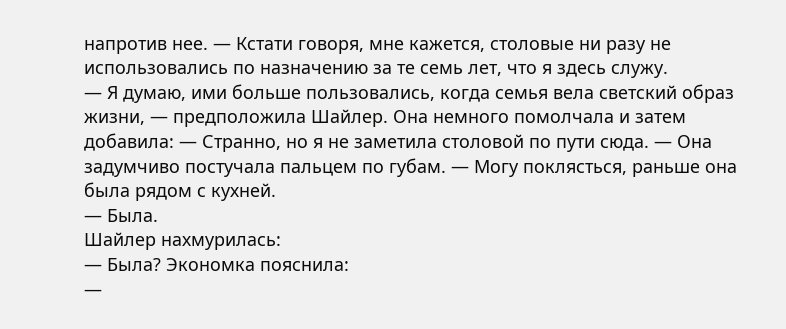напротив нее. — Кстати говоря, мне кажется, столовые ни разу не использовались по назначению за те семь лет, что я здесь служу.
— Я думаю, ими больше пользовались, когда семья вела светский образ жизни, — предположила Шайлер. Она немного помолчала и затем добавила: — Странно, но я не заметила столовой по пути сюда. — Она задумчиво постучала пальцем по губам. — Могу поклясться, раньше она была рядом с кухней.
— Была.
Шайлер нахмурилась:
— Была? Экономка пояснила:
—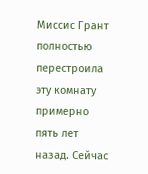Миссис Грант полностью перестроила эту комнату примерно пять лет назад. Сейчас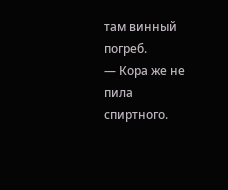там винный погреб.
— Кора же не пила спиртного.